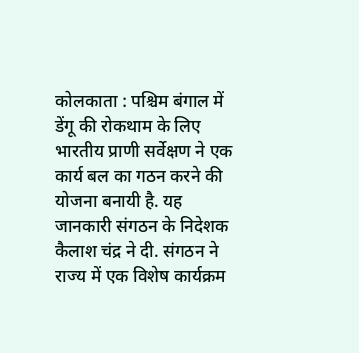कोलकाता : पश्चिम बंगाल में डेंगू की रोकथाम के लिए भारतीय प्राणी सर्वेक्षण ने एक कार्य बल का गठन करने की योजना बनायी है. यह जानकारी संगठन के निदेशक कैलाश चंद्र ने दी. संगठन ने राज्य में एक विशेष कार्यक्रम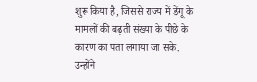शुरू किया है, जिससे राज्य में डेंगू के मामलों की बढ़ती संख्या के पीछे के कारण का पता लगाया जा सके.
उन्होंने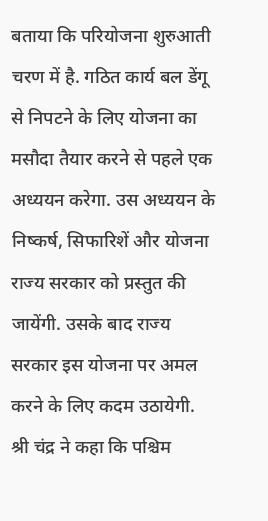बताया कि परियोजना शुरुआती चरण में है. गठित कार्य बल डेंगू से निपटने के लिए योजना का मसौदा तैयार करने से पहले एक अध्ययन करेगा. उस अध्ययन के निष्कर्ष, सिफारिशें और योजना राज्य सरकार को प्रस्तुत की जायेंगी. उसके बाद राज्य सरकार इस योजना पर अमल करने के लिए कदम उठायेगी.
श्री चंद्र ने कहा कि पश्चिम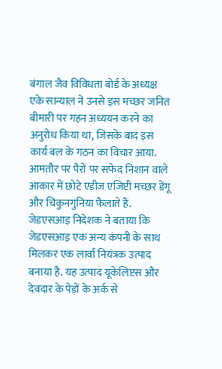बंगाल जैव विविधता बोर्ड के अध्यक्ष एके सान्याल ने उनसे इस मच्छर जनित बीमारी पर गहन अध्ययन करने का अनुरोध किया था, जिसके बाद इस कार्य बल के गठन का विचार आया. आमतौर पर पैरों पर सफेद निशान वाले आकार में छोटे एडीज एजिप्टी मच्छर डेंगू और चिकुनगुनिया फैलाते हैं.
जेडएसआइ निदेशक ने बताया कि जेडएसआइ एक अन्य कंपनी के साथ मिलकर एक लार्वा नियंत्रक उत्पाद बनाया है. यह उत्पाद यूकेलिप्टस और देवदार के पेड़ों के अर्क से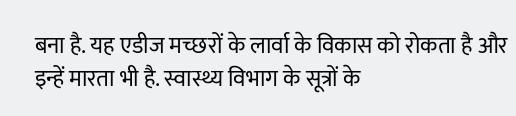बना है. यह एडीज मच्छरों के लार्वा के विकास को रोकता है और इन्हें मारता भी है. स्वास्थ्य विभाग के सूत्रों के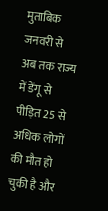मुताबिक जनवरी से अब तक राज्य में डेंगू से पीड़ित 25 से अधिक लोगों की मौत हो चुकी है और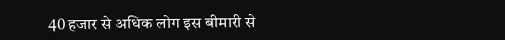40 हजार से अधिक लोग इस बीमारी से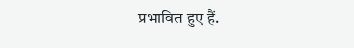प्रभावित हुए हैं.